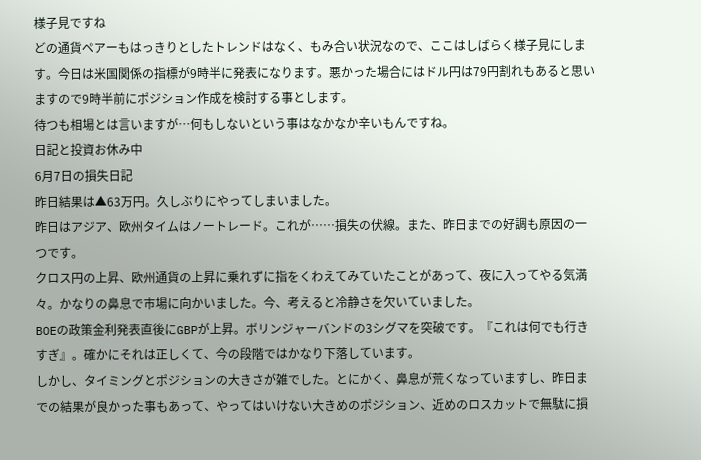様子見ですね
どの通貨ペアーもはっきりとしたトレンドはなく、もみ合い状況なので、ここはしばらく様子見にします。今日は米国関係の指標が9時半に発表になります。悪かった場合にはドル円は79円割れもあると思いますので9時半前にポジション作成を検討する事とします。
待つも相場とは言いますが…何もしないという事はなかなか辛いもんですね。
日記と投資お休み中
6月7日の損失日記
昨日結果は▲63万円。久しぶりにやってしまいました。
昨日はアジア、欧州タイムはノートレード。これが……損失の伏線。また、昨日までの好調も原因の一つです。
クロス円の上昇、欧州通貨の上昇に乗れずに指をくわえてみていたことがあって、夜に入ってやる気満々。かなりの鼻息で市場に向かいました。今、考えると冷静さを欠いていました。
BOEの政策金利発表直後にGBPが上昇。ボリンジャーバンドの3シグマを突破です。『これは何でも行きすぎ』。確かにそれは正しくて、今の段階ではかなり下落しています。
しかし、タイミングとポジションの大きさが雑でした。とにかく、鼻息が荒くなっていますし、昨日までの結果が良かった事もあって、やってはいけない大きめのポジション、近めのロスカットで無駄に損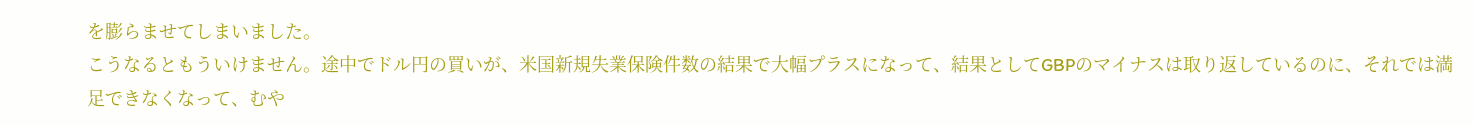を膨らませてしまいました。
こうなるともういけません。途中でドル円の買いが、米国新規失業保険件数の結果で大幅プラスになって、結果としてGBPのマイナスは取り返しているのに、それでは満足できなくなって、むや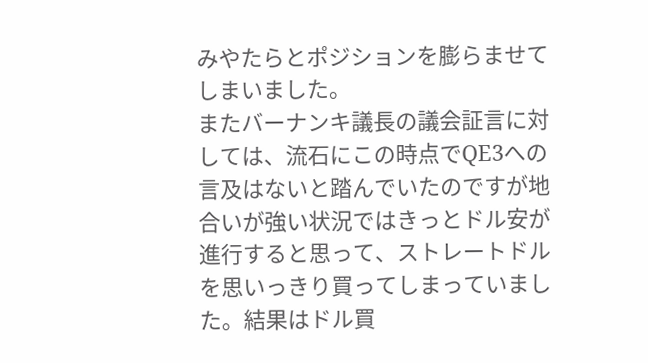みやたらとポジションを膨らませてしまいました。
またバーナンキ議長の議会証言に対しては、流石にこの時点でQE3への言及はないと踏んでいたのですが地合いが強い状況ではきっとドル安が進行すると思って、ストレートドルを思いっきり買ってしまっていました。結果はドル買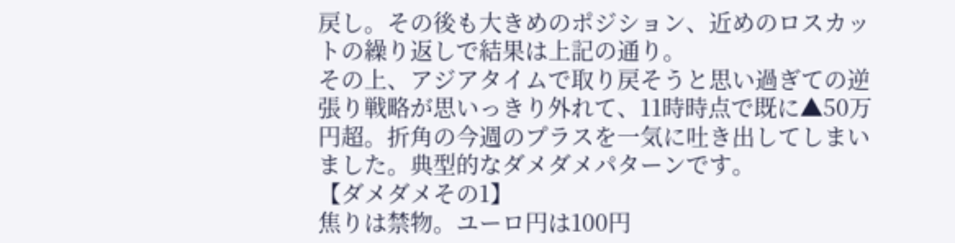戻し。その後も大きめのポジション、近めのロスカットの繰り返しで結果は上記の通り。
その上、アジアタイムで取り戻そうと思い過ぎての逆張り戦略が思いっきり外れて、11時時点で既に▲50万円超。折角の今週のプラスを一気に吐き出してしまいました。典型的なダメダメパターンです。
【ダメダメその1】
焦りは禁物。ユーロ円は100円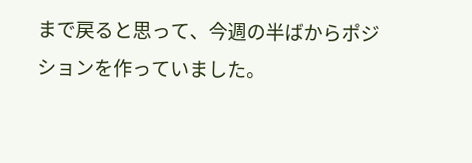まで戻ると思って、今週の半ばからポジションを作っていました。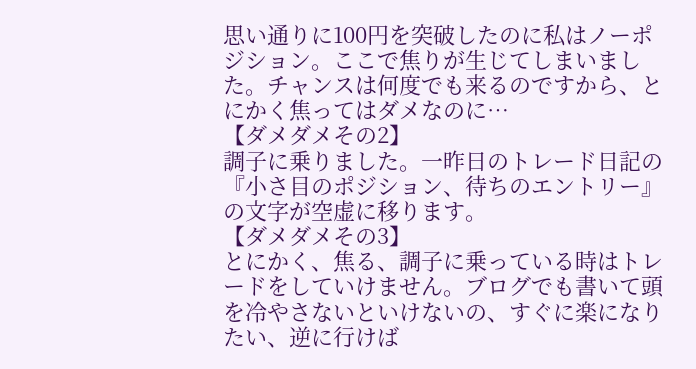思い通りに100円を突破したのに私はノーポジション。ここで焦りが生じてしまいました。チャンスは何度でも来るのですから、とにかく焦ってはダメなのに…
【ダメダメその2】
調子に乗りました。一昨日のトレード日記の『小さ目のポジション、待ちのエントリー』の文字が空虚に移ります。
【ダメダメその3】
とにかく、焦る、調子に乗っている時はトレードをしていけません。ブログでも書いて頭を冷やさないといけないの、すぐに楽になりたい、逆に行けば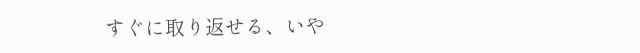すぐに取り返せる、いや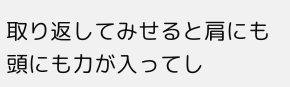取り返してみせると肩にも頭にも力が入ってし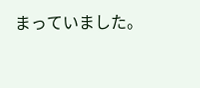まっていました。